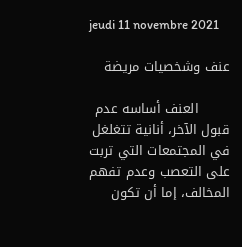jeudi 11 novembre 2021

عنف وشخصيات مريضة

       العنف أساسه عدم قبول الآخر، أنانية تتغلغل في المجتمعات التي تربت على التعصب وعدم تفهم المخالف، إما أن تكون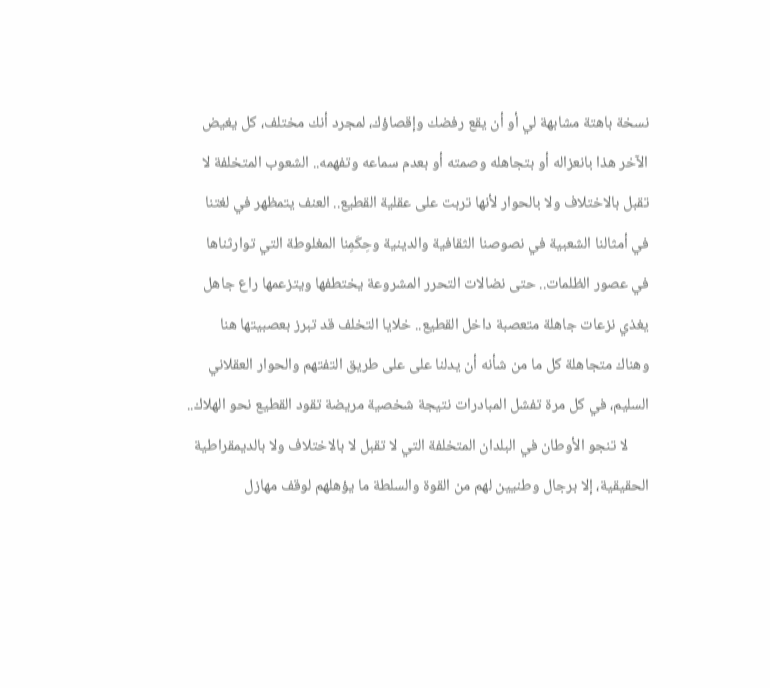نسخة باهتة مشابهة لي أو أن يقع رفضك وإقصاؤك، لمجرد أنك مختلف، كل يغيض الآخر هذا بانعزاله أو بتجاهله وصمته أو بعدم سماعه وتفهمه.. الشعوب المتخلفة لا تقبل بالاختلاف ولا بالحوار لأنها تربت على عقلية القطيع.. العنف يتمظهر في لغتنا في أمثالنا الشعبية في نصوصنا الثقافية والدينية وحِكَمِنا المغلوطة التي توارثناها في عصور الظلمات.. حتى نضالات التحرر المشروعة يختطفها ويتزعمها راع جاهل يغذي نزعات جاهلة متعصبة داخل القطيع.. خلايا التخلف قد تبرز بعصبيتها هنا وهناك متجاهلة كل ما من شأنه أن يدلنا على على طريق التفتهم والحوار العقلاني السليم، في كل مرة تفشل المبادرات نتيجة شخصية مريضة تقود القطيع نحو الهلاك..
      لا تنجو الأوطان في البلدان المتخلفة التي لا تقبل لا بالاختلاف ولا بالديمقراطية الحقيقية، إلا برجال وطنيين لهم من القوة والسلطة ما يؤهلهم لوقف مهازل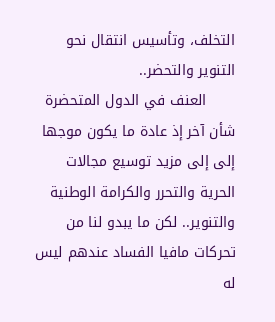التخلف، وتأسيس انتقال نحو التنوير والتحضر..
      العنف في الدول المتحضرة شأن آخر إذ عادة ما يكون موجها إلى إلى مزيد توسيع مجالات الحرية والتحرر والكرامة الوطنية والتنوير.. لكن ما يبدو لنا من تحركات مافيا الفساد عندهم ليس له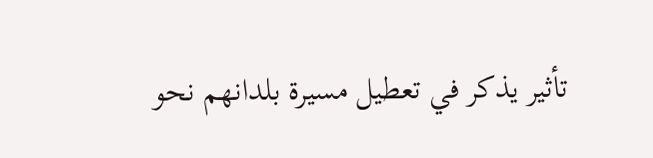تأثير يذكر في تعطيل مسيرة بلدانهم نحو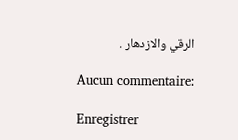الرقي والازدهار .

Aucun commentaire:

Enregistrer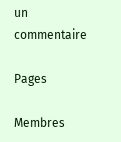un commentaire

Pages

Membres